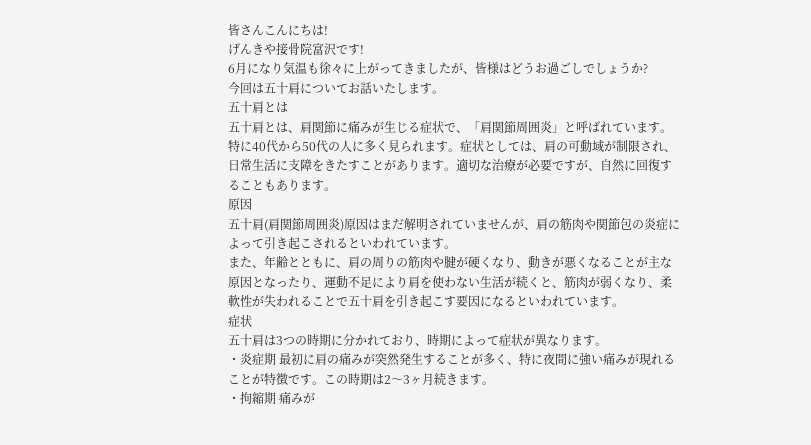皆さんこんにちは!
げんきや接骨院富沢です!
6月になり気温も徐々に上がってきましたが、皆様はどうお過ごしでしょうか?
今回は五十肩についてお話いたします。
五十肩とは
五十肩とは、肩関節に痛みが生じる症状で、「肩関節周囲炎」と呼ばれています。特に40代から50代の人に多く見られます。症状としては、肩の可動域が制限され、日常生活に支障をきたすことがあります。適切な治療が必要ですが、自然に回復することもあります。
原因
五十肩(肩関節周囲炎)原因はまだ解明されていませんが、肩の筋肉や関節包の炎症によって引き起こされるといわれています。
また、年齢とともに、肩の周りの筋肉や腱が硬くなり、動きが悪くなることが主な原因となったり、運動不足により肩を使わない生活が続くと、筋肉が弱くなり、柔軟性が失われることで五十肩を引き起こす要因になるといわれています。
症状
五十肩は3つの時期に分かれており、時期によって症状が異なります。
・炎症期 最初に肩の痛みが突然発生することが多く、特に夜間に強い痛みが現れることが特徴です。この時期は2〜3ヶ月続きます。
・拘縮期 痛みが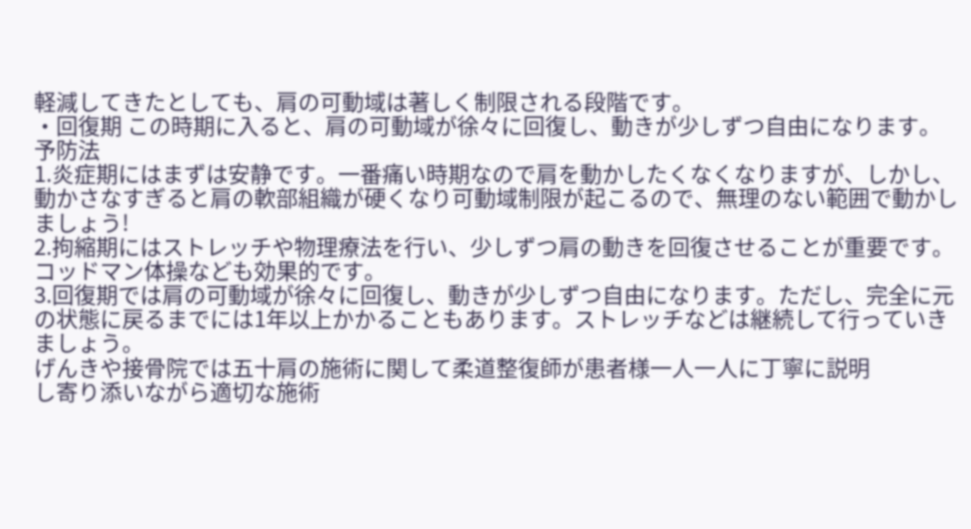軽減してきたとしても、肩の可動域は著しく制限される段階です。
・回復期 この時期に入ると、肩の可動域が徐々に回復し、動きが少しずつ自由になります。
予防法
1.炎症期にはまずは安静です。一番痛い時期なので肩を動かしたくなくなりますが、しかし、動かさなすぎると肩の軟部組織が硬くなり可動域制限が起こるので、無理のない範囲で動かしましょう!
2.拘縮期にはストレッチや物理療法を行い、少しずつ肩の動きを回復させることが重要です。コッドマン体操なども効果的です。
3.回復期では肩の可動域が徐々に回復し、動きが少しずつ自由になります。ただし、完全に元の状態に戻るまでには1年以上かかることもあります。ストレッチなどは継続して行っていきましょう。
げんきや接骨院では五十肩の施術に関して柔道整復師が患者様一人一人に丁寧に説明
し寄り添いながら適切な施術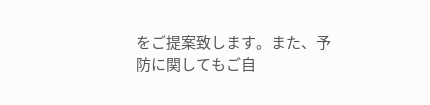をご提案致します。また、予防に関してもご自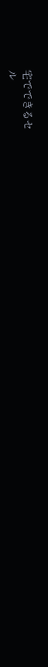宅でできるセ
ル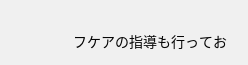フケアの指導も行ってお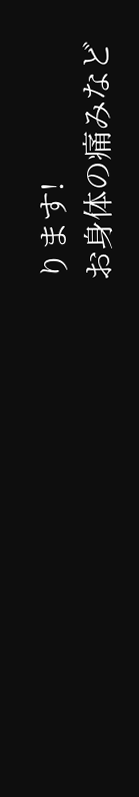ります!
お身体の痛みなど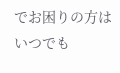でお困りの方はいつでも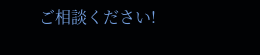ご相談ください!